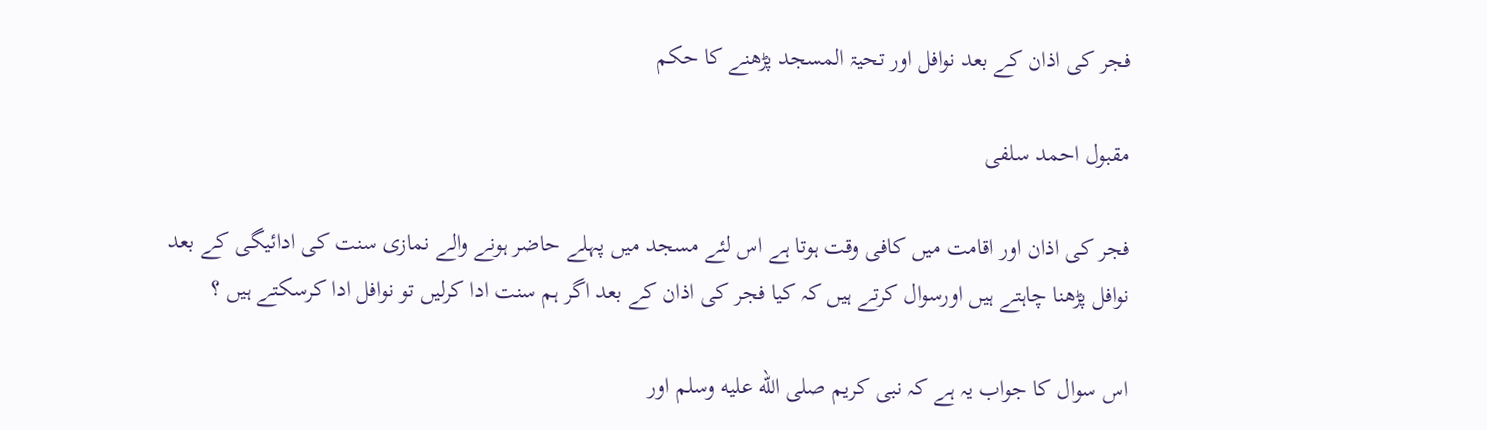فجر کی اذان کے بعد نوافل اور تحیۃ المسجد پڑھنے کا حکم

مقبول احمد سلفی

فجر کی اذان اور اقامت میں کافی وقت ہوتا ہے اس لئے مسجد میں پہلے حاضر ہونے والے نمازی سنت کی ادائیگی کے بعد نوافل پڑھنا چاہتے ہیں اورسوال کرتے ہیں کہ کیا فجر کی اذان کے بعد اگر ہم سنت ادا کرلیں تو نوافل ادا کرسکتے ہیں ؟

اس سوال کا جواب یہ ہے کہ نبی کریم صلى الله عليه وسلم اور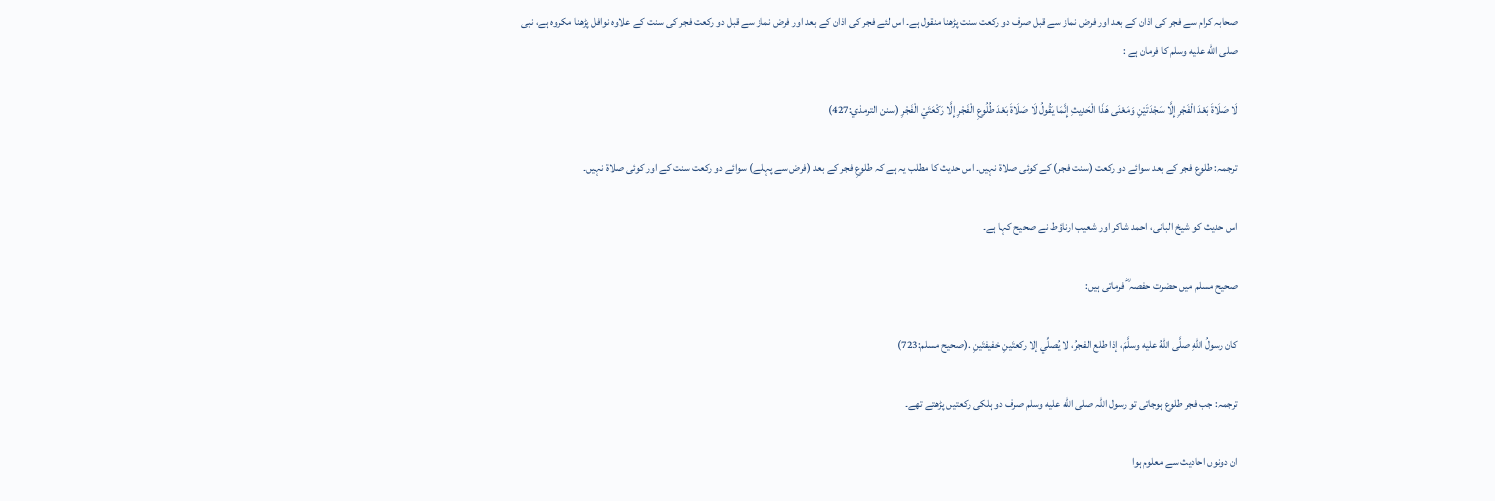صحابہ کرام سے فجر کی اذان کے بعد اور فرض نماز سے قبل صرف دو رکعت سنت پڑھنا منقول ہے۔ اس لئے فجر کی اذان کے بعد اور فرض نماز سے قبل دو رکعت فجر کی سنت کے علاوہ نوافل پڑھنا مکروه ہے، نبی صلى الله عليه وسلم کا فرمان ہے :

لَا صَلَاةَ بَعْدَ الْفَجْرِ إِلَّا سَجْدَتَيْنِ وَمَعْنَى هَذَا الْحَدِيثِ إِنَّمَا يَقُولُ لَا صَلَاةَ بَعْدَ طُلُوعِ الْفَجْرِ إِلَّا رَكْعَتَيْ الْفَجْرِ (سنن الترمذي:427)

ترجمہ: طلوع فجر کے بعد سوائے دو رکعت (سنت فجر) کے کوئی صلاۃ نہیں۔ اس حدیث کا مطلب یہ ہے کہ طلوعِ فجر کے بعد (فرض سے پہلے) سوائے دو رکعت سنت کے اور کوئی صلاۃ نہیں۔

اس حدیث کو شیخ البانی، احمد شاکر اور شعیب ارناؤط نے صحیح کہا ہے۔

صحیح مسلم میں حضرت حفصہ ؓ فرماتی ہیں:

كان رسولُ اللهِ صلَّى اللهُ عليه وسلَّمَ، إذا طلع الفجرُ، لا يُصلِّي إلا ركعتَينِ خفيفتَينِ .(صحيح مسلم:723)

ترجمہ: جب فجر طلوع ہوجاتی تو رسول اللہ صلى الله عليه وسلم صرف دو ہلکی رکعتیں پڑھتے تھے۔

ان دونوں احادیث سے معلوم ہوا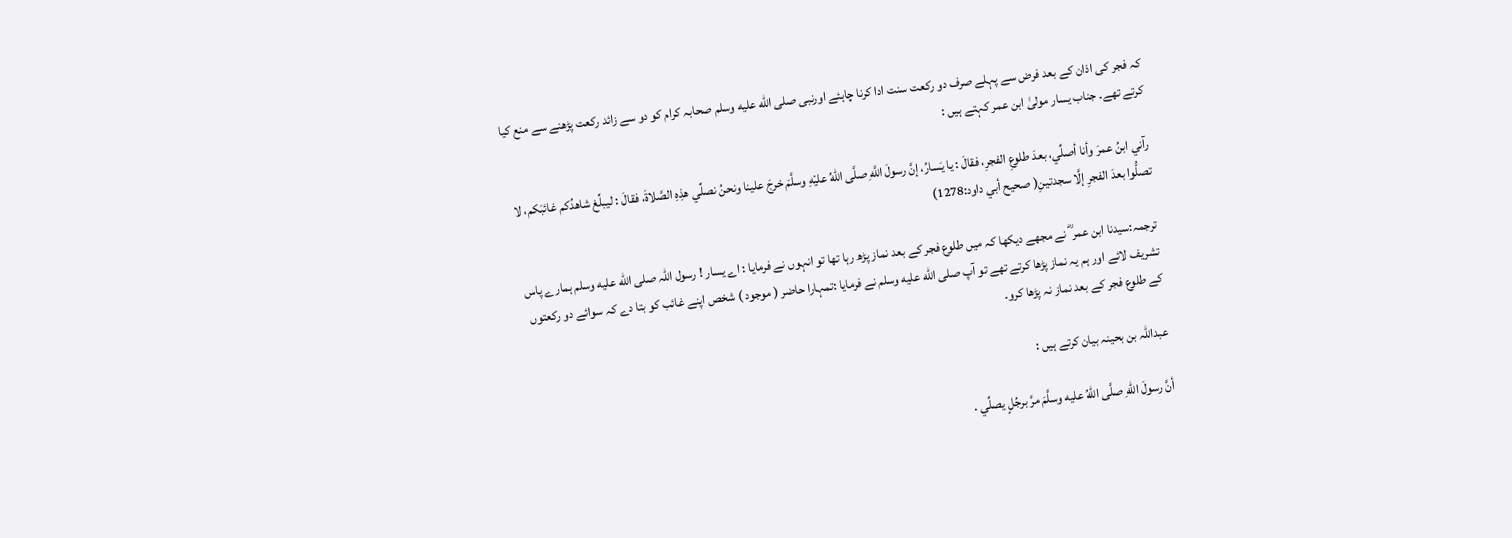کہ فجر کی اذان کے بعد فرض سے پہلے صرف دو رکعت سنت ادا کرنا چاہئے اورنبی صلى الله عليه وسلم صحابہ کرام کو دو سے زائد رکعت پڑھنے سے منع کیا کرتے تھے۔ جناب یسار مولیٰ ابن عمر کہتے ہیں :

رآني ابنُ عمرَ وأنا أصلِّي، بعدَ طلوعِ الفجرِ، فقالَ : يا يَسارُ، إنَّ رسولَ اللَّهِ صلَّى اللهُ عليْهِ وسلَّمَ خرجَ علينا ونحنُ نصلِّي هذِهِ الصَّلاةَ، فقالَ : ليبلِّغ شاهدُكم غائبَكم، لا تصلُّوا بعدَ الفجرِ إلَّا سجدتينِ( صحيح أبي داود:1278)

ترجمہ:سیدنا ابن عمر ؓ نے مجھے دیکھا کہ میں طلوع فجر کے بعد نماز پڑھ رہا تھا تو انہوں نے فرمایا : اے یسار ! رسول اللہ صلى الله عليه وسلم ہمارے پاس تشریف لائے اور ہم یہ نماز پڑھا کرتے تھے تو آپ صلى الله عليه وسلم نے فرمایا :تمہارا حاضر ( موجود ) شخص اپنے غائب کو بتا دے کہ سوائے دو رکعتوں کے طلوع فجر کے بعد نماز نہ پڑھا کرو۔

عبداللہ بن بحینہ بیان کرتے ہیں :

أنَّ رسولَ اللهِ صلَّى اللهُ عليه وسلَّمَ مرَّ برجُلٍ يصلِّي .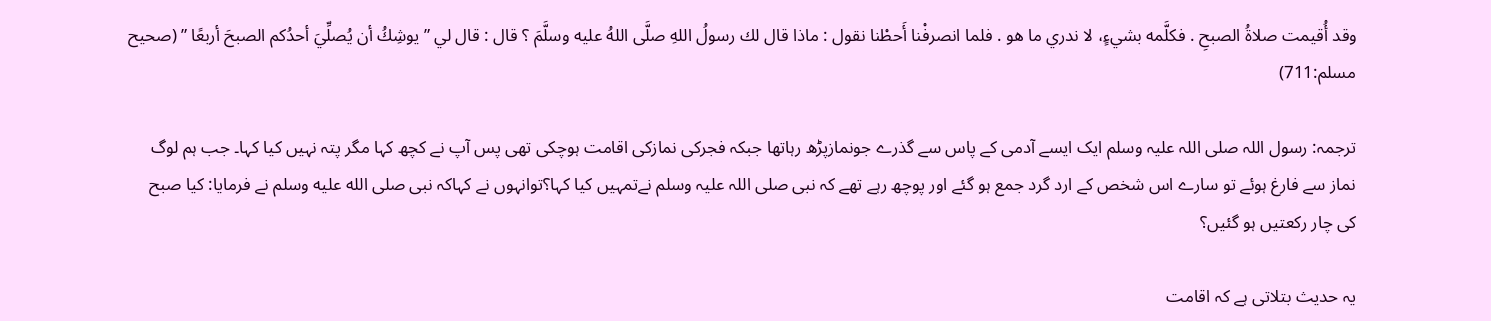وقد أُقيمت صلاةُ الصبحِ . فكلَّمه بشيءٍ، لا ندري ما هو . فلما انصرفْنا أَحطْنا نقول : ماذا قال لك رسولُ اللهِ صلَّى اللهُ عليه وسلَّمَ ؟ قال : قال لي ” يوشِكُ أن يُصلِّيَ أحدُكم الصبحَ أربعًا ” (صحيح مسلم:711)

ترجمہ: رسول اللہ صلی اللہ علیہ وسلم ایک ایسے آدمی کے پاس سے گذرے جونمازپڑھ رہاتھا جبکہ فجرکی نمازکی اقامت ہوچکی تھی پس آپ نے کچھ کہا مگر پتہ نہیں کیا کہا۔ جب ہم لوگ نماز سے فارغ ہوئے تو سارے اس شخص کے ارد گرد جمع ہو گئے اور پوچھ رہے تھے کہ نبی صلی اللہ علیہ وسلم نےتمہیں کیا کہا؟توانہوں نے کہاکہ نبی صلى الله عليه وسلم نے فرمایا: کیا صبح کی چار رکعتیں ہو گئیں؟

یہ حدیث بتلاتی ہے کہ اقامت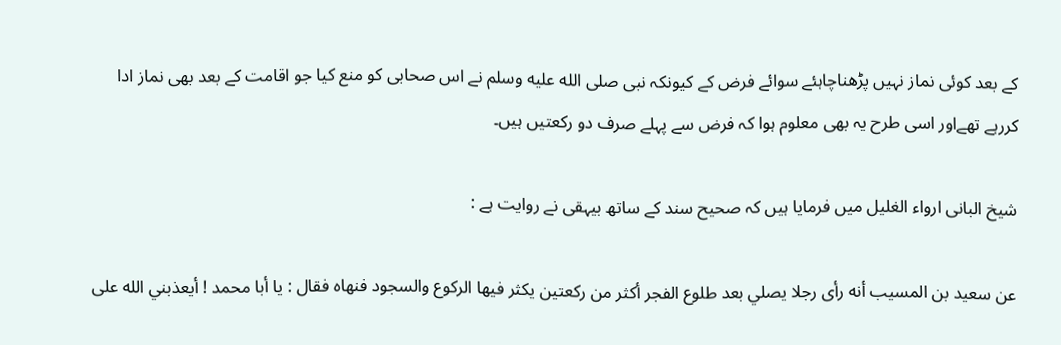کے بعد کوئی نماز نہیں پڑھناچاہئے سوائے فرض کے کیونکہ نبی صلى الله عليه وسلم نے اس صحابی کو منع کیا جو اقامت کے بعد بھی نماز ادا  کررہے تھےاور اسی طرح یہ بھی معلوم ہوا کہ فرض سے پہلے صرف دو رکعتیں ہیں۔

شیخ البانی ارواء الغلیل میں فرمایا ہیں کہ صحیح سند کے ساتھ بیہقی نے روایت ہے :

عن سعيد بن المسيب أنه رأى رجلا يصلي بعد طلوع الفجر أكثر من ركعتين يكثر فيها الركوع والسجود فنهاه فقال : يا أبا محمد ! أيعذبني الله على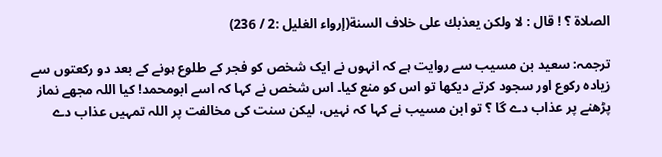الصلاة ؟ ! قال : لا ولكن يعذبك على خلاف السنة(إرواء الغليل :2 / 236)

ترجمہ: سعید بن مسیب سے روایت ہے کہ انہوں نے ایک شخص کو فجر کے طلوع ہونے کے بعد دو رکعتوں سے زیادہ رکوع اور سجود کرتے دیکھا تو اس کو منع کیا۔ اس شخص نے کہا کہ اسے ابومحمد! کیا اللہ مجھے نماز پڑھنے پر عذاب دے گا ؟ تو ابن مسیب نے کہا کہ نہیں، لیکن سنت کی مخالفت پر اللہ تمہیں عذاب دے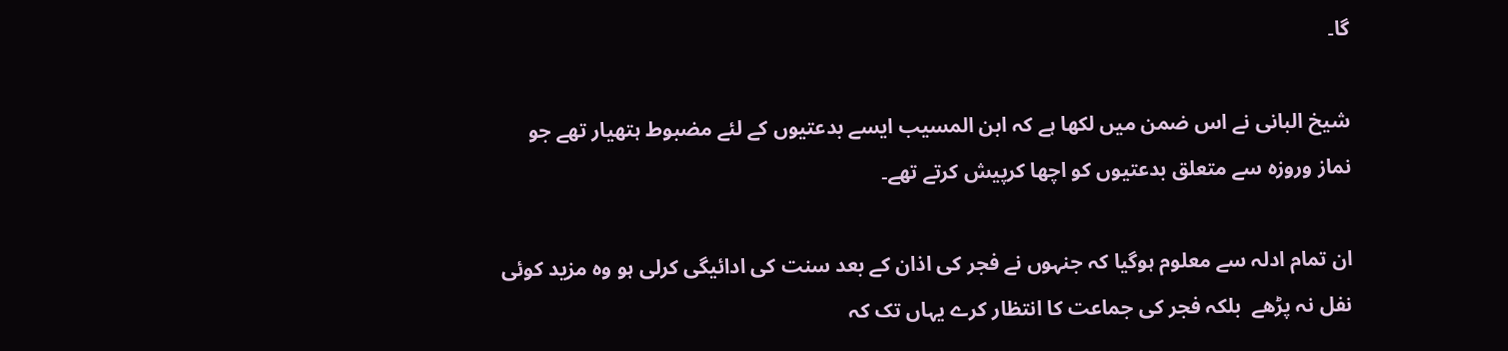گا۔

شیخ البانی نے اس ضمن میں لکھا ہے کہ ابن المسیب ایسے بدعتیوں کے لئے مضبوط ہتھیار تھے جو نماز وروزہ سے متعلق بدعتیوں کو اچھا کرپیش کرتے تھے۔

ان تمام ادلہ سے معلوم ہوگیا کہ جنہوں نے فجر کی اذان کے بعد سنت کی ادائیگی کرلی ہو وہ مزید کوئی نفل نہ پڑھے  بلکہ فجر کی جماعت کا انتظار کرے یہاں تک کہ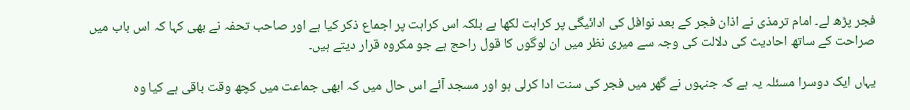فجر پڑھ لے۔ امام ترمذی نے اذان فجر کے بعد نوافل کی ادائیگی پر کراہت لکھا ہے بلکہ اس کراہت پر اجماع ذکر کیا ہے اور صاحب تحفہ نے بھی کہا کہ اس باب میں صراحت کے ساتھ احادیث کی دلالت کی وجہ سے میری نظر میں ان لوگوں کا قول راحج ہے جو مکروہ قرار دیتے ہیں۔

یہاں ایک دوسرا مسئلہ یہ ہے کہ جنہوں نے گھر میں فجر کی سنت ادا کرلی ہو اور مسجد آئے اس حال میں کہ ابھی جماعت میں کچھ وقت باقی ہے کیا وہ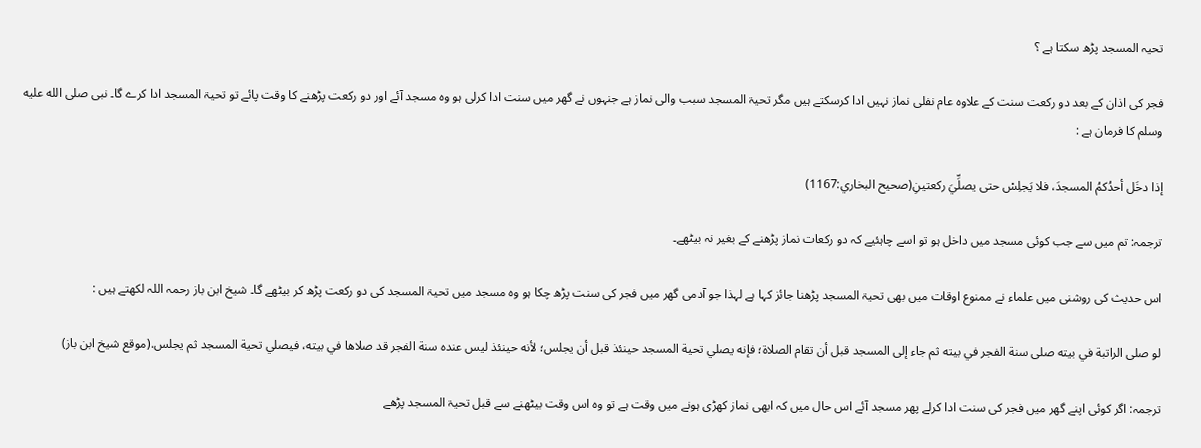تحیہ المسجد پڑھ سکتا ہے ؟

فجر کی اذان کے بعد دو رکعت سنت کے علاوہ عام نفلی نماز نہیں ادا کرسکتے ہیں مگر تحیۃ المسجد سبب والی نماز ہے جنہوں نے گھر میں سنت ادا کرلی ہو وہ مسجد آئے اور دو رکعت پڑھنے کا وقت پائے تو تحیۃ المسجد ادا کرے گا۔ نبی صلى الله عليه وسلم کا فرمان ہے :

إذا دخَل أحدُكمُ المسجدَ، فلا يَجلِسْ حتى يصلِّيَ ركعتينِ(صحيح البخاري:1167)

ترجمہ: تم میں سے جب کوئی مسجد میں داخل ہو تو اسے چاہئیے کہ دو رکعات نماز پڑھنے کے بغیر نہ بیٹھے۔

اس حدیث کی روشنی میں علماء نے ممنوع اوقات میں بھی تحیۃ المسجد پڑھنا جائز کہا ہے لہذا جو آدمی گھر میں فجر کی سنت پڑھ چکا ہو وہ مسجد میں تحیۃ المسجد کی دو رکعت پڑھ کر بیٹھے گا۔ شیخ ابن باز رحمہ اللہ لکھتے ہیں :

لو صلى الراتبة في بيته صلى سنة الفجر في بيته ثم جاء إلى المسجد قبل أن تقام الصلاة؛ فإنه يصلي تحية المسجد حينئذ قبل أن يجلس؛ لأنه حينئذ ليس عنده سنة الفجر قد صلاها في بيته، فيصلي تحية المسجد ثم يجلس.(موقع شیخ ابن باز)

ترجمہ: اگر کوئی اپنے گھر میں فجر کی سنت ادا کرلے پھر مسجد آئے اس حال میں کہ ابھی نماز کھڑی ہونے میں وقت ہے تو وہ اس وقت بیٹھنے سے قبل تحیۃ المسجد پڑھے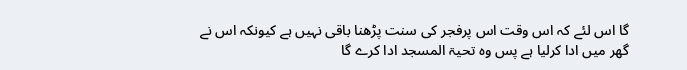گا اس لئے کہ اس وقت اس پرفجر کی سنت پڑھنا باقی نہیں ہے کیونکہ اس نے گھر میں ادا کرلیا ہے پس وہ تحیۃ المسجد ادا کرے گا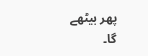پھر بیٹھے گا۔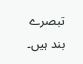تبصرے بند ہیں۔